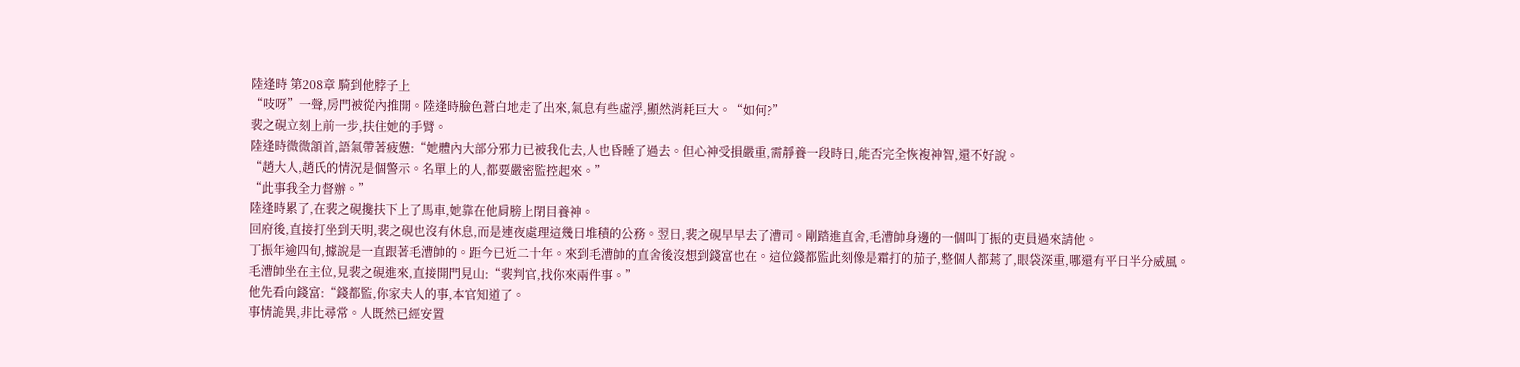陸逢時 第208章 騎到他脖子上
“吱呀”一聲,房門被從內推開。陸逢時臉色蒼白地走了出來,氣息有些虛浮,顯然消耗巨大。“如何?”
裴之硯立刻上前一步,扶住她的手臂。
陸逢時微微頷首,語氣帶著疲憊:“她體內大部分邪力已被我化去,人也昏睡了過去。但心神受損嚴重,需靜養一段時日,能否完全恢複神智,還不好說。
“趙大人,趙氏的情況是個警示。名單上的人,都要嚴密監控起來。”
“此事我全力督辦。”
陸逢時累了,在裴之硯攙扶下上了馬車,她靠在他肩膀上閉目養神。
回府後,直接打坐到天明,裴之硯也沒有休息,而是連夜處理這幾日堆積的公務。翌日,裴之硯早早去了漕司。剛踏進直舍,毛漕帥身邊的一個叫丁振的吏員過來請他。
丁振年逾四旬,據說是一直跟著毛漕帥的。距今已近二十年。來到毛漕帥的直舍後沒想到錢富也在。這位錢都監此刻像是霜打的茄子,整個人都蔫了,眼袋深重,哪還有平日半分威風。
毛漕帥坐在主位,見裴之硯進來,直接開門見山:“裴判官,找你來兩件事。”
他先看向錢富:“錢都監,你家夫人的事,本官知道了。
事情詭異,非比尋常。人既然已經安置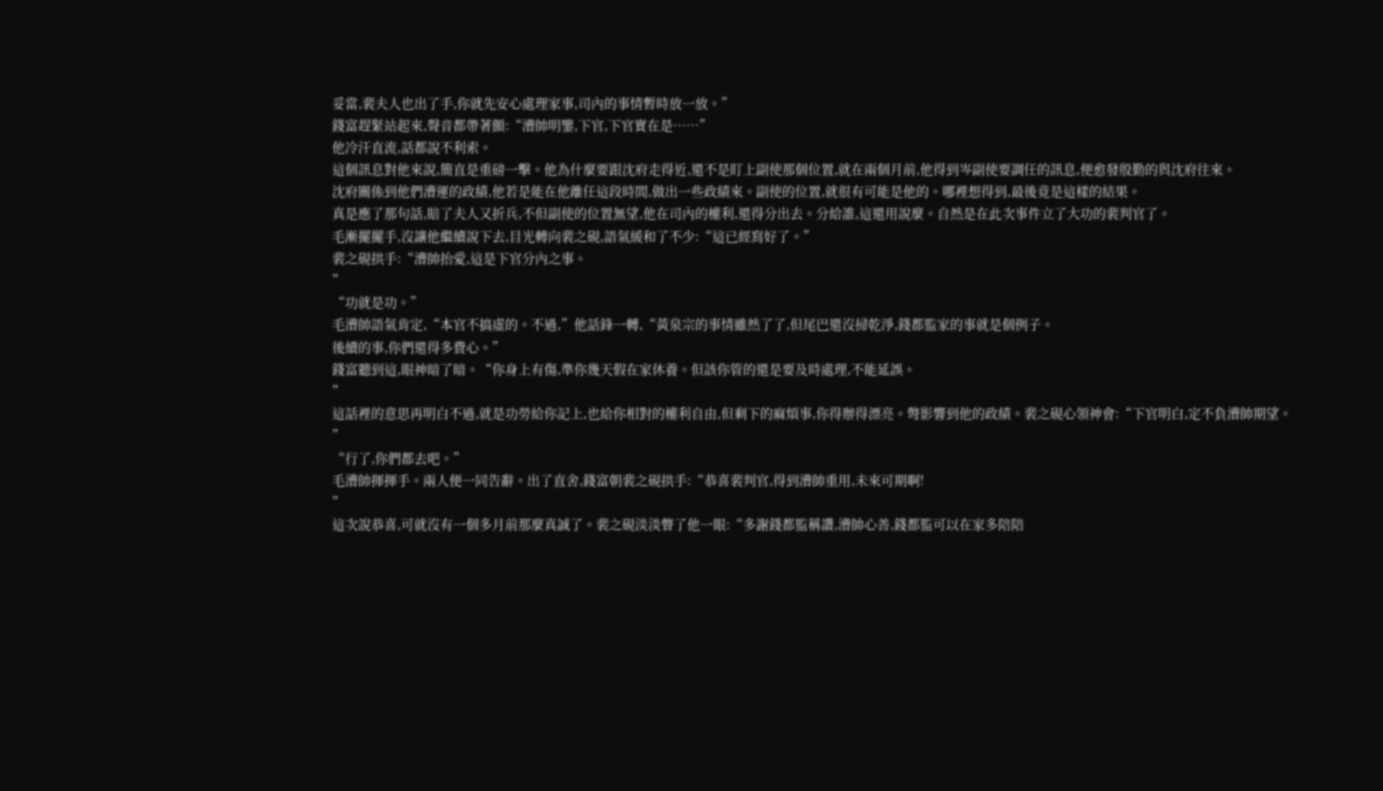妥當,裴夫人也出了手,你就先安心處理家事,司內的事情暫時放一放。”
錢富趕緊站起來,聲音都帶著顫:“漕帥明鑒,下官,下官實在是……”
他冷汗直流,話都說不利索。
這個訊息對他來說,簡直是重磅一擊。他為什麼要跟沈府走得近,還不是盯上副使那個位置,就在兩個月前,他得到岑副使要調任的訊息,便愈發殷勤的與沈府往來。
沈府關係到他們漕運的政績,他若是能在他離任這段時間,做出一些政績來。副使的位置,就很有可能是他的。哪裡想得到,最後竟是這樣的結果。
真是應了那句話,賠了夫人又折兵,不但副使的位置無望,他在司內的權利,還得分出去。分給誰,這還用說麼。自然是在此次事件立了大功的裴判官了。
毛漸擺擺手,沒讓他繼續說下去,目光轉向裴之硯,語氣緩和了不少:“這已經寫好了。”
裴之硯拱手:“漕帥抬愛,這是下官分內之事。
”
“功就是功。”
毛漕帥語氣肯定,“本官不搞虛的。不過,”他話鋒一轉,“黃泉宗的事情雖然了了,但尾巴還沒掃乾淨,錢都監家的事就是個例子。
後續的事,你們還得多費心。”
錢富聽到這,眼神暗了暗。“你身上有傷,準你幾天假在家休養。但該你管的還是要及時處理,不能延誤。
”
這話裡的意思再明白不過,就是功勞給你記上,也給你相對的權利自由,但剩下的麻煩事,你得辦得漂亮。彆影響到他的政績。裴之硯心領神會:“下官明白,定不負漕帥期望。
”
“行了,你們都去吧。”
毛漕帥揮揮手。兩人便一同告辭。出了直舍,錢富朝裴之硯拱手:“恭喜裴判官,得到漕帥重用,未來可期啊!
”
這次說恭喜,可就沒有一個多月前那麼真誠了。裴之硯淡淡瞥了他一眼:“多謝錢都監稱讚,漕帥心善,錢都監可以在家多陪陪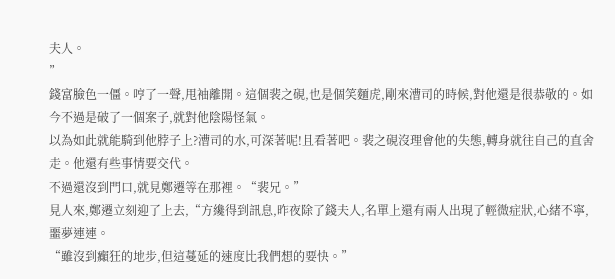夫人。
”
錢富臉色一僵。哼了一聲,甩袖離開。這個裴之硯,也是個笑麵虎,剛來漕司的時候,對他還是很恭敬的。如今不過是破了一個案子,就對他陰陽怪氣。
以為如此就能騎到他脖子上?漕司的水,可深著呢!且看著吧。裴之硯沒理會他的失態,轉身就往自己的直舍走。他還有些事情要交代。
不過還沒到門口,就見鄭遷等在那裡。“裴兄。”
見人來,鄭遷立刻迎了上去,“方纔得到訊息,昨夜除了錢夫人,名單上還有兩人出現了輕微症狀,心緒不寧,噩夢連連。
“雖沒到癲狂的地步,但這蔓延的速度比我們想的要快。”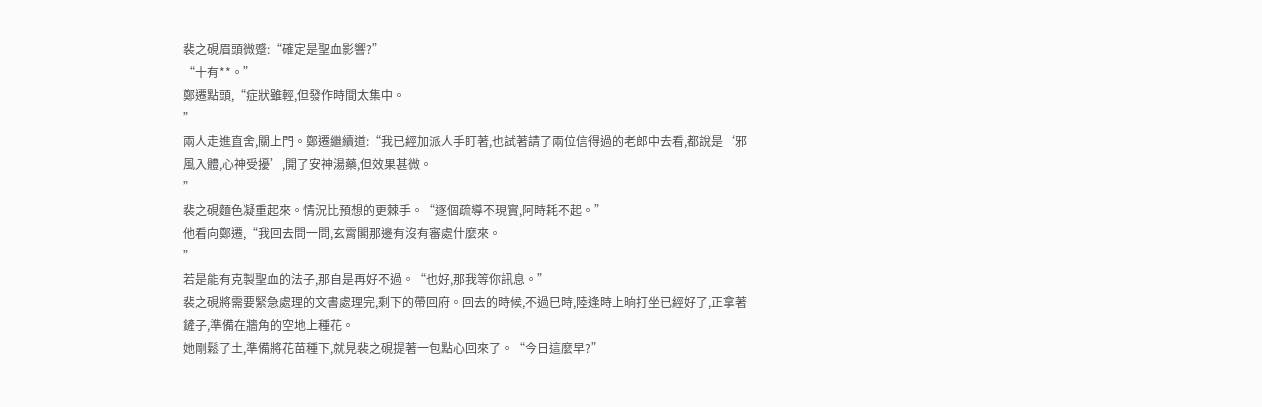裴之硯眉頭微蹙:“確定是聖血影響?”
“十有**。”
鄭遷點頭,“症狀雖輕,但發作時間太集中。
”
兩人走進直舍,關上門。鄭遷繼續道:“我已經加派人手盯著,也試著請了兩位信得過的老郎中去看,都說是‘邪風入體,心神受擾’,開了安神湯藥,但效果甚微。
”
裴之硯麵色凝重起來。情況比預想的更棘手。“逐個疏導不現實,阿時耗不起。”
他看向鄭遷,“我回去問一問,玄霄閣那邊有沒有審處什麼來。
”
若是能有克製聖血的法子,那自是再好不過。“也好,那我等你訊息。”
裴之硯將需要緊急處理的文書處理完,剩下的帶回府。回去的時候,不過巳時,陸逢時上晌打坐已經好了,正拿著鏟子,準備在牆角的空地上種花。
她剛鬆了土,準備將花苗種下,就見裴之硯提著一包點心回來了。“今日這麼早?”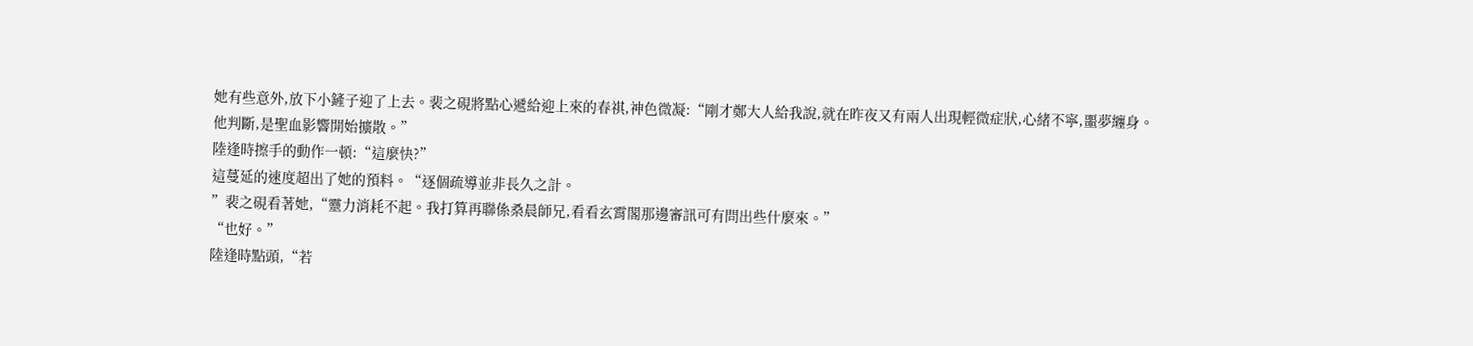她有些意外,放下小鏟子迎了上去。裴之硯將點心遞給迎上來的春祺,神色微凝:“剛才鄭大人給我說,就在昨夜又有兩人出現輕微症狀,心緒不寧,噩夢纏身。
他判斷,是聖血影響開始擴散。”
陸逢時擦手的動作一頓:“這麼快?”
這蔓延的速度超出了她的預料。“逐個疏導並非長久之計。
”裴之硯看著她,“靈力消耗不起。我打算再聯係桑晨師兄,看看玄霄閣那邊審訊可有問出些什麼來。”
“也好。”
陸逢時點頭,“若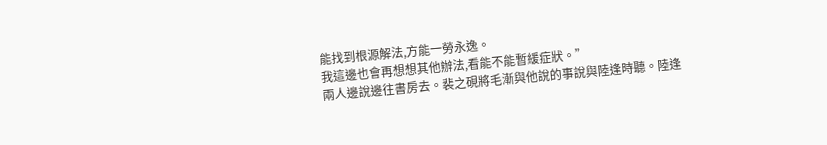能找到根源解法,方能一勞永逸。
我這邊也會再想想其他辦法,看能不能暫緩症狀。”
兩人邊說邊往書房去。裴之硯將毛漸與他說的事說與陸逢時聽。陸逢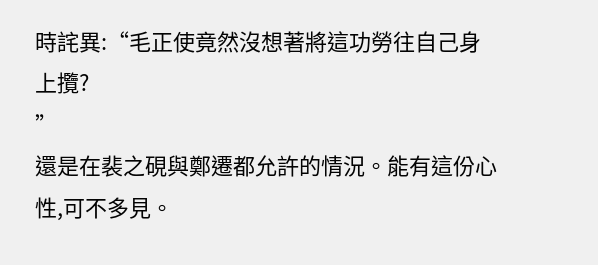時詫異:“毛正使竟然沒想著將這功勞往自己身上攬?
”
還是在裴之硯與鄭遷都允許的情況。能有這份心性,可不多見。